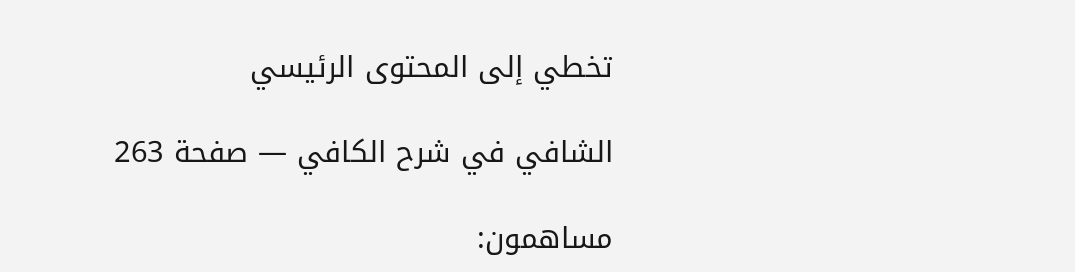تخطي إلى المحتوى الرئيسي

الشافي في شرح الكافي — صفحة 263

مساهمون: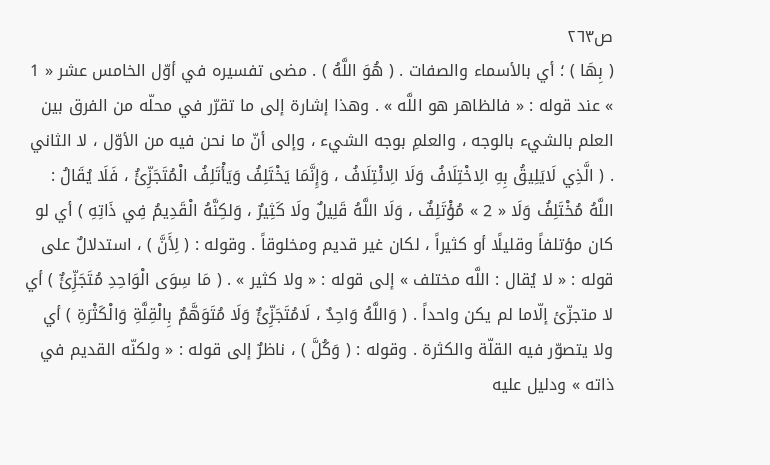ص٢٦٣
( بِهَا ) ؛ أي بالأسماء والصفات . ( هُوَ اللَّهُ ) . مضى تفسيره في أوّل الخامس عشر « 1 » عند قوله : « فالظاهر هو اللَّه » . وهذا إشارة إلى ما تقرّر في محلّه من الفرق بين العلم بالشيء بالوجه ، والعلمِ بوجه الشيء ، وإلى أنّ ما نحن فيه من الأوّل ، لا الثاني . ( الَّذِي لَايَلِيقُ بِهِ الِاخْتِلَافُ وَلَا الِائْتِلَافُ ، وَإِنَّمَا يَخْتَلِفُ وَيَأْتَلِفُ الْمُتَجَزِّئُ ، فَلَا يُقَالُ : اللَّهُ مُخْتَلِفُ وَلَا « 2 » مُؤْتَلِفٌ ، وَلَا اللَّهُ قَلِيلٌ ولَا كَثِيرٌ ، وَلكِنَّهُ الْقَدِيمُ فِي ذَاتِهِ ) أي لو كان مؤتلفاً وقليلًا أو كثيراً ، لكان غير قديم ومخلوقاً . وقوله : ( لِأَنَّ ) ، استدلالٌ على قوله : « لا يُقال : اللَّه مختلف » إلى قوله : « ولا كثير » . ( مَا سِوَى الْوَاحِدِ مُتَجَزِّئٌ ) أي لا متجزّئ إلّاما لم يكن واحداً . ( وَاللَّهُ وَاحِدٌ ، لَامُتَجَزِّئٌ وَلَا مُتَوَهَّمٌ بِالْقِلَّةِ وَالْكَثْرَةِ ) أي ولا يتصوّر فيه القلّة والكثرة . وقوله : ( وَكُلَّ ) ، ناظرٌ إلى قوله : « ولكنّه القديم في ذاته » ودليل عليه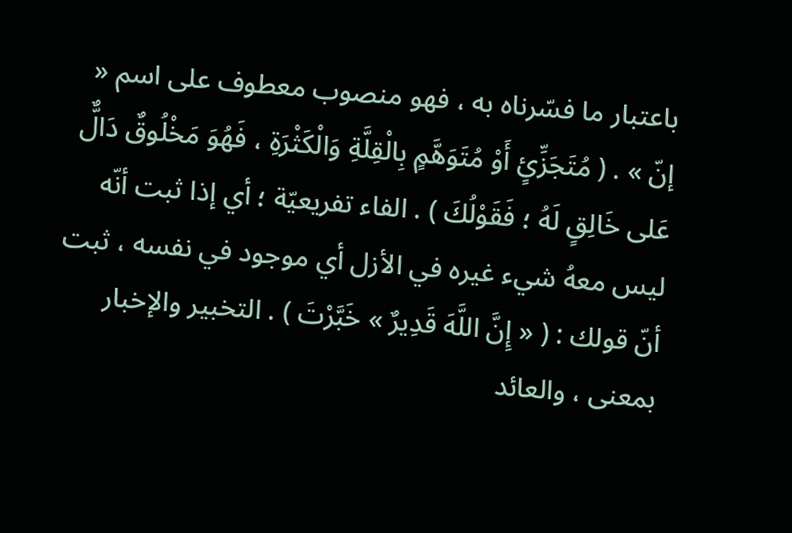باعتبار ما فسّرناه به ، فهو منصوب معطوف على اسم « إنّ » . ( مُتَجَزِّئٍ أَوْ مُتَوَهَّمٍ بِالْقِلَّةِ وَالْكَثْرَةِ ، فَهُوَ مَخْلُوقٌ دَالٌّ عَلى خَالِقٍ لَهُ ؛ فَقَوْلُكَ ) . الفاء تفريعيّة ؛ أي إذا ثبت أنّه ليس معهُ شيء غيره في الأزل أي موجود في نفسه ، ثبت أنّ قولك : ( « إِنَّ اللَّهَ قَدِيرٌ » خَبَّرْتَ ) . التخبير والإخبار بمعنى ، والعائد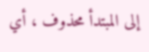إلى المبتدأ محذوف ، أي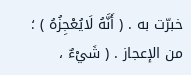خبرّت به . ( أَنَّهُ لَايُعْجِزُهُ ) ؛ من الإعجاز . ( شَيْءٌ ،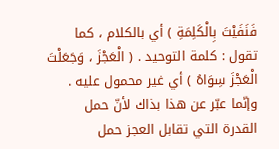فَنَفَيْتَ بِالْكَلِمَةِ ) أي بالكلام ، كما تقول : كلمة التوحيد . ( الْعَجْزَ ، وَجَعَلْتَ الْعَجْزَ سِوَاهُ ) أي غير محمول عليه . وإنّما عبّر عن هذا بذاك لأنّ حمل القدرة التي تقابل العجز حمل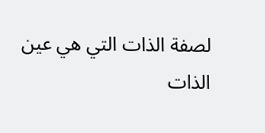لصفة الذات التي هي عين الذات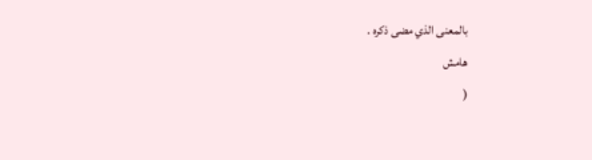بالمعنى الذي مضى ذكره .
هامش
(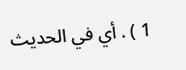1 ) . أي في الحديث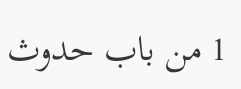1 من باب حدوث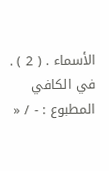الأسماء . ( 2 ) . في الكافي المطبوع : - / «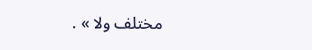مختلف ولا » .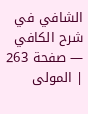الشافي في شرح الكافي — صفحة 263 | المولى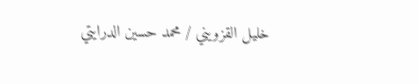خليل القزويني / محمد حسين الدرايتي